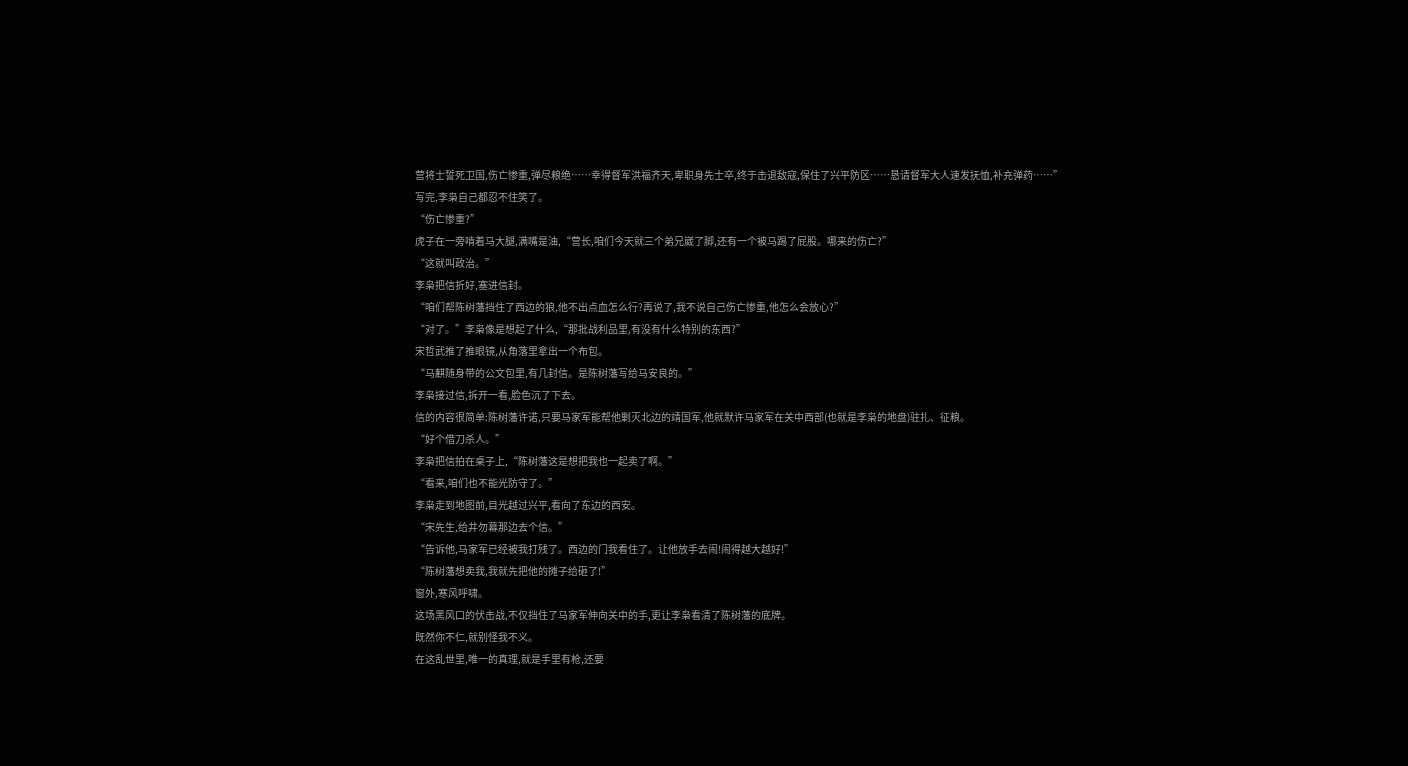营将士誓死卫国,伤亡惨重,弹尽粮绝……幸得督军洪福齐天,卑职身先士卒,终于击退敌寇,保住了兴平防区……恳请督军大人速发抚恤,补充弹药……”
写完,李枭自己都忍不住笑了。
“伤亡惨重?”
虎子在一旁啃着马大腿,满嘴是油,“营长,咱们今天就三个弟兄崴了脚,还有一个被马踢了屁股。哪来的伤亡?”
“这就叫政治。”
李枭把信折好,塞进信封。
“咱们帮陈树藩挡住了西边的狼,他不出点血怎么行?再说了,我不说自己伤亡惨重,他怎么会放心?”
“对了。”李枭像是想起了什么,“那批战利品里,有没有什么特别的东西?”
宋哲武推了推眼镜,从角落里拿出一个布包。
“马麒随身带的公文包里,有几封信。是陈树藩写给马安良的。”
李枭接过信,拆开一看,脸色沉了下去。
信的内容很简单:陈树藩许诺,只要马家军能帮他剿灭北边的靖国军,他就默许马家军在关中西部(也就是李枭的地盘)驻扎、征粮。
“好个借刀杀人。”
李枭把信拍在桌子上,“陈树藩这是想把我也一起卖了啊。”
“看来,咱们也不能光防守了。”
李枭走到地图前,目光越过兴平,看向了东边的西安。
“宋先生,给井勿幕那边去个信。”
“告诉他,马家军已经被我打残了。西边的门我看住了。让他放手去闹!闹得越大越好!”
“陈树藩想卖我,我就先把他的摊子给砸了!”
窗外,寒风呼啸。
这场黑风口的伏击战,不仅挡住了马家军伸向关中的手,更让李枭看清了陈树藩的底牌。
既然你不仁,就别怪我不义。
在这乱世里,唯一的真理,就是手里有枪,还要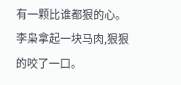有一颗比谁都狠的心。
李枭拿起一块马肉,狠狠的咬了一口。